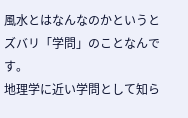風水とはなんなのかというとズバリ「学問」のことなんです。
地理学に近い学問として知ら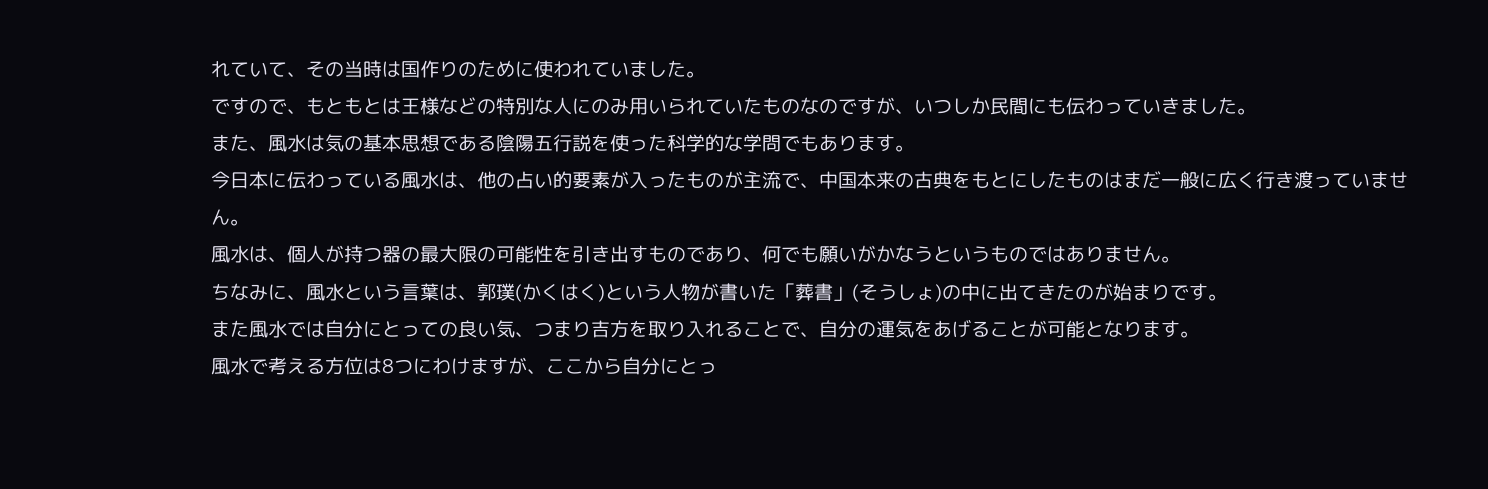れていて、その当時は国作りのために使われていました。
ですので、もともとは王様などの特別な人にのみ用いられていたものなのですが、いつしか民間にも伝わっていきました。
また、風水は気の基本思想である陰陽五行説を使った科学的な学問でもあります。
今日本に伝わっている風水は、他の占い的要素が入ったものが主流で、中国本来の古典をもとにしたものはまだ一般に広く行き渡っていません。
風水は、個人が持つ器の最大限の可能性を引き出すものであり、何でも願いがかなうというものではありません。
ちなみに、風水という言葉は、郭璞(かくはく)という人物が書いた「葬書」(そうしょ)の中に出てきたのが始まりです。
また風水では自分にとっての良い気、つまり吉方を取り入れることで、自分の運気をあげることが可能となります。
風水で考える方位は8つにわけますが、ここから自分にとっ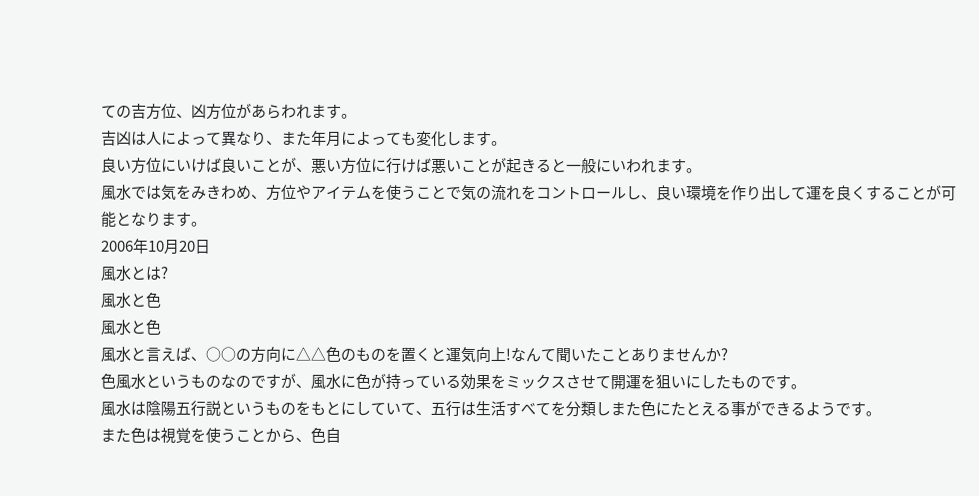ての吉方位、凶方位があらわれます。
吉凶は人によって異なり、また年月によっても変化します。
良い方位にいけば良いことが、悪い方位に行けば悪いことが起きると一般にいわれます。
風水では気をみきわめ、方位やアイテムを使うことで気の流れをコントロールし、良い環境を作り出して運を良くすることが可能となります。
2006年10月20日
風水とは?
風水と色
風水と色
風水と言えば、○○の方向に△△色のものを置くと運気向上!なんて聞いたことありませんか?
色風水というものなのですが、風水に色が持っている効果をミックスさせて開運を狙いにしたものです。
風水は陰陽五行説というものをもとにしていて、五行は生活すべてを分類しまた色にたとえる事ができるようです。
また色は視覚を使うことから、色自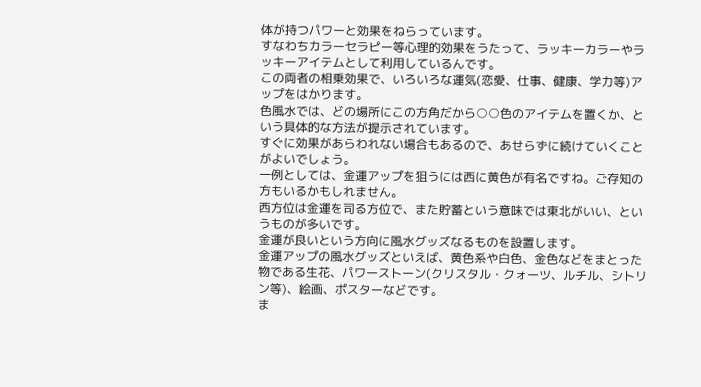体が持つパワーと効果をねらっています。
すなわちカラーセラピー等心理的効果をうたって、ラッキーカラーやラッキーアイテムとして利用しているんです。
この両者の相乗効果で、いろいろな運気(恋愛、仕事、健康、学力等)アップをはかります。
色風水では、どの場所にこの方角だから○○色のアイテムを置くか、という具体的な方法が提示されています。
すぐに効果があらわれない場合もあるので、あせらずに続けていくことがよいでしょう。
一例としては、金運アップを狙うには西に黄色が有名ですね。ご存知の方もいるかもしれません。
西方位は金運を司る方位で、また貯蓄という意味では東北がいい、というものが多いです。
金運が良いという方向に風水グッズなるものを設置します。
金運アップの風水グッズといえば、黄色系や白色、金色などをまとった物である生花、パワーストーン(クリスタル・クォーツ、ルチル、シトリン等)、絵画、ポスターなどです。
ま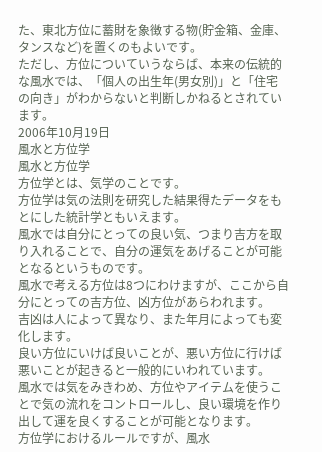た、東北方位に蓄財を象徴する物(貯金箱、金庫、タンスなど)を置くのもよいです。
ただし、方位についていうならば、本来の伝統的な風水では、「個人の出生年(男女別)」と「住宅の向き」がわからないと判断しかねるとされています。
2006年10月19日
風水と方位学
風水と方位学
方位学とは、気学のことです。
方位学は気の法則を研究した結果得たデータをもとにした統計学ともいえます。
風水では自分にとっての良い気、つまり吉方を取り入れることで、自分の運気をあげることが可能となるというものです。
風水で考える方位は8つにわけますが、ここから自分にとっての吉方位、凶方位があらわれます。
吉凶は人によって異なり、また年月によっても変化します。
良い方位にいけば良いことが、悪い方位に行けば悪いことが起きると一般的にいわれています。
風水では気をみきわめ、方位やアイテムを使うことで気の流れをコントロールし、良い環境を作り出して運を良くすることが可能となります。
方位学におけるルールですが、風水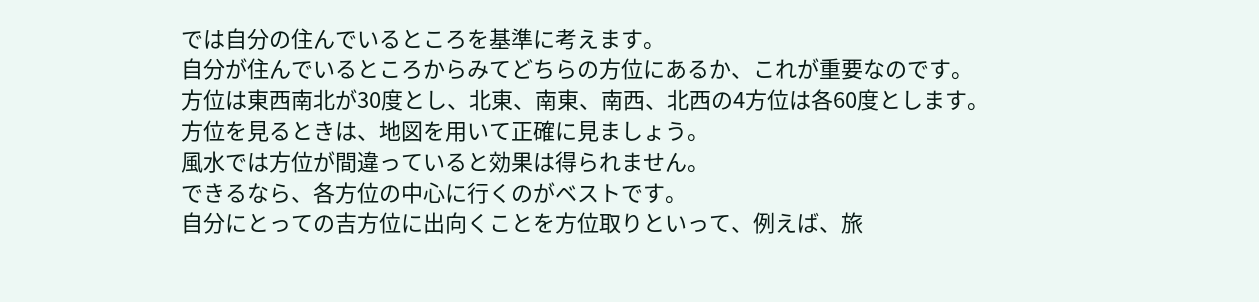では自分の住んでいるところを基準に考えます。
自分が住んでいるところからみてどちらの方位にあるか、これが重要なのです。
方位は東西南北が30度とし、北東、南東、南西、北西の4方位は各60度とします。
方位を見るときは、地図を用いて正確に見ましょう。
風水では方位が間違っていると効果は得られません。
できるなら、各方位の中心に行くのがベストです。
自分にとっての吉方位に出向くことを方位取りといって、例えば、旅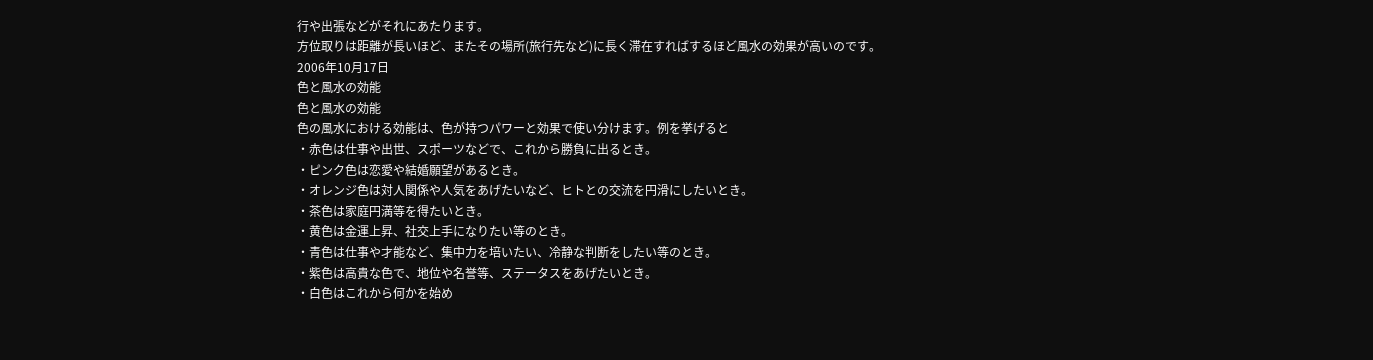行や出張などがそれにあたります。
方位取りは距離が長いほど、またその場所(旅行先など)に長く滞在すればするほど風水の効果が高いのです。
2006年10月17日
色と風水の効能
色と風水の効能
色の風水における効能は、色が持つパワーと効果で使い分けます。例を挙げると
・赤色は仕事や出世、スポーツなどで、これから勝負に出るとき。
・ピンク色は恋愛や結婚願望があるとき。
・オレンジ色は対人関係や人気をあげたいなど、ヒトとの交流を円滑にしたいとき。
・茶色は家庭円満等を得たいとき。
・黄色は金運上昇、社交上手になりたい等のとき。
・青色は仕事や才能など、集中力を培いたい、冷静な判断をしたい等のとき。
・紫色は高貴な色で、地位や名誉等、ステータスをあげたいとき。
・白色はこれから何かを始め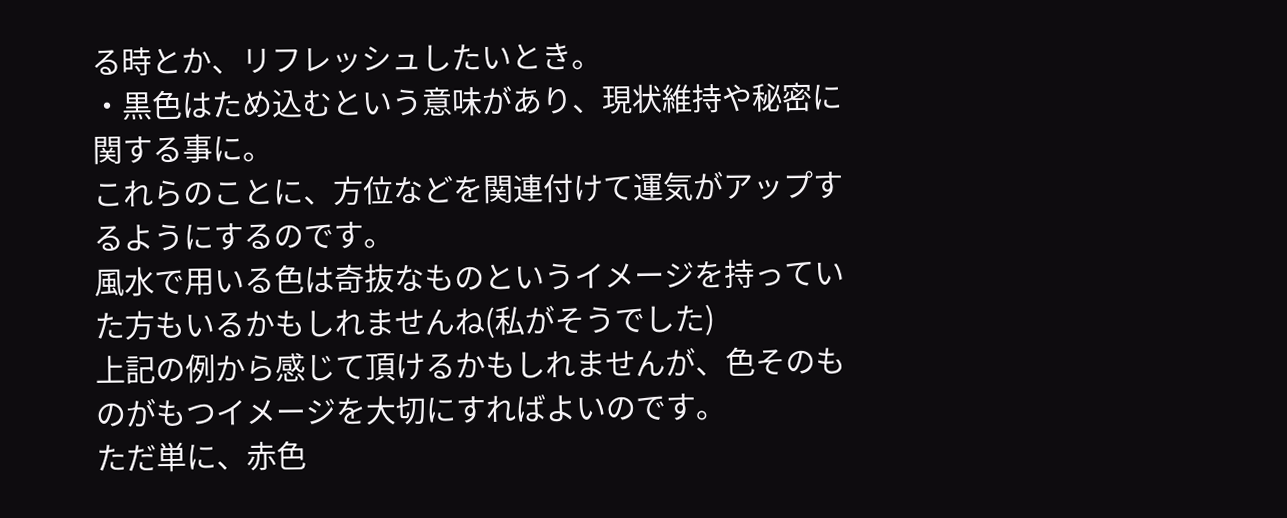る時とか、リフレッシュしたいとき。
・黒色はため込むという意味があり、現状維持や秘密に関する事に。
これらのことに、方位などを関連付けて運気がアップするようにするのです。
風水で用いる色は奇抜なものというイメージを持っていた方もいるかもしれませんね(私がそうでした)
上記の例から感じて頂けるかもしれませんが、色そのものがもつイメージを大切にすればよいのです。
ただ単に、赤色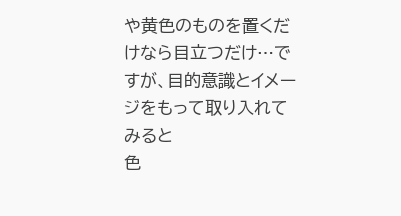や黄色のものを置くだけなら目立つだけ…ですが、目的意識とイメージをもって取り入れてみると
色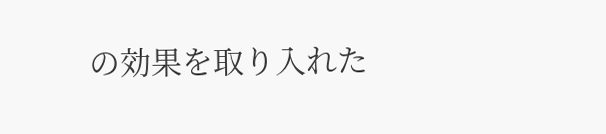の効果を取り入れた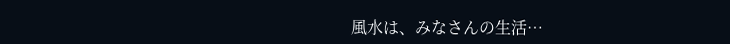風水は、みなさんの生活…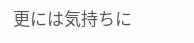更には気持ちに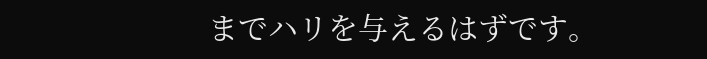までハリを与えるはずです。